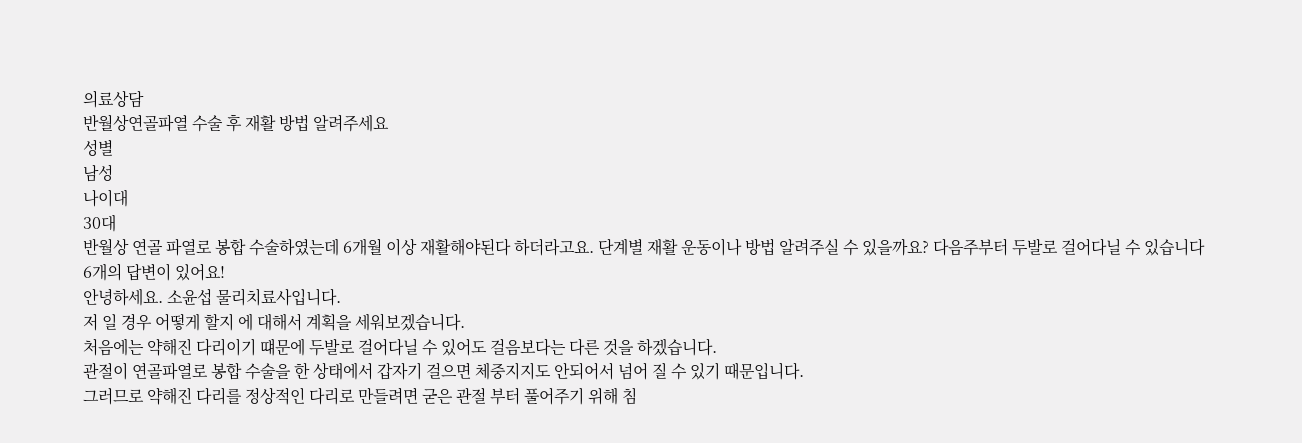의료상담
반월상연골파열 수술 후 재활 방법 알려주세요
성별
남성
나이대
30대
반월상 연골 파열로 봉합 수술하였는데 6개월 이상 재활해야된다 하더라고요. 단계별 재활 운동이나 방법 알려주실 수 있을까요? 다음주부터 두발로 걸어다닐 수 있습니다
6개의 답변이 있어요!
안녕하세요. 소윤섭 물리치료사입니다.
저 일 경우 어떻게 할지 에 대해서 계획을 세워보겠습니다.
처음에는 약해진 다리이기 떄문에 두발로 걸어다닐 수 있어도 걸음보다는 다른 것을 하겠습니다.
관절이 연골파열로 봉합 수술을 한 상태에서 갑자기 걸으면 체중지지도 안되어서 넘어 질 수 있기 때문입니다.
그러므로 약해진 다리를 정상적인 다리로 만들려면 굳은 관절 부터 풀어주기 위해 침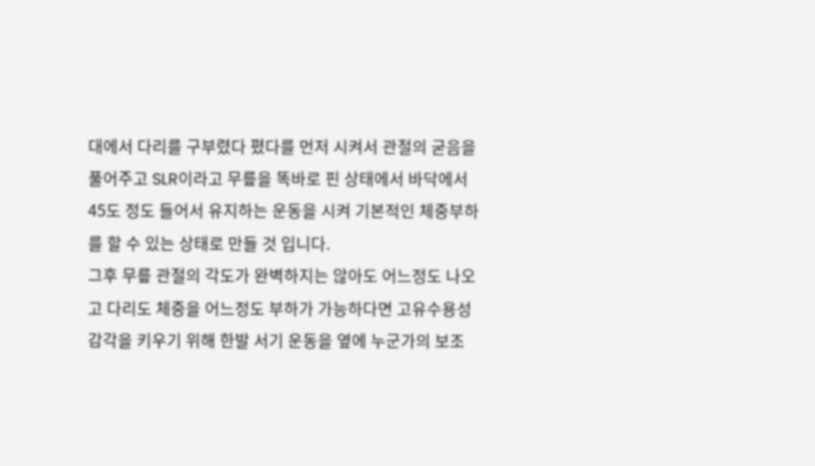대에서 다리를 구부렸다 폈다를 먼저 시켜서 관절의 굳음을 풀어주고 SLR이라고 무릎을 똑바로 핀 상태에서 바닥에서 45도 정도 들어서 유지하는 운동을 시켜 기본적인 체중부하를 할 수 있는 상태로 만들 것 입니다.
그후 무릎 관절의 각도가 완벽하지는 않아도 어느정도 나오고 다리도 체중을 어느정도 부하가 가능하다면 고유수용성 감각을 키우기 위해 한발 서기 운동을 옆에 누군가의 보조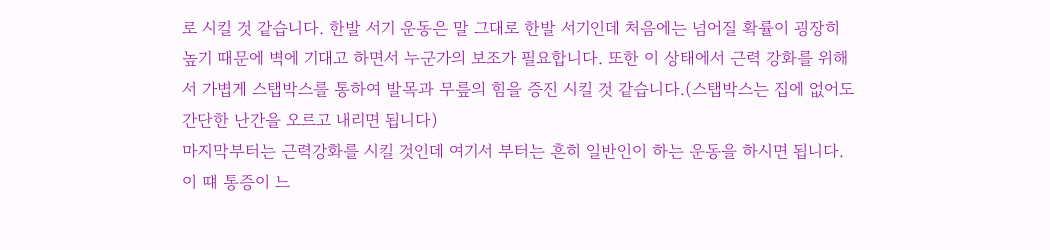로 시킬 것 같습니다. 한발 서기 운동은 말 그대로 한발 서기인데 처음에는 넘어질 확률이 굉장히 높기 때문에 벽에 기대고 하면서 누군가의 보조가 필요합니다. 또한 이 상태에서 근력 강화를 위해서 가볍게 스탭박스를 통하여 발목과 무릎의 힘을 증진 시킬 것 같습니다.(스탭박스는 집에 없어도 간단한 난간을 오르고 내리면 됩니다)
마지막부터는 근력강화를 시킬 것인데 여기서 부터는 흔히 일반인이 하는 운동을 하시면 됩니다. 이 떄 통증이 느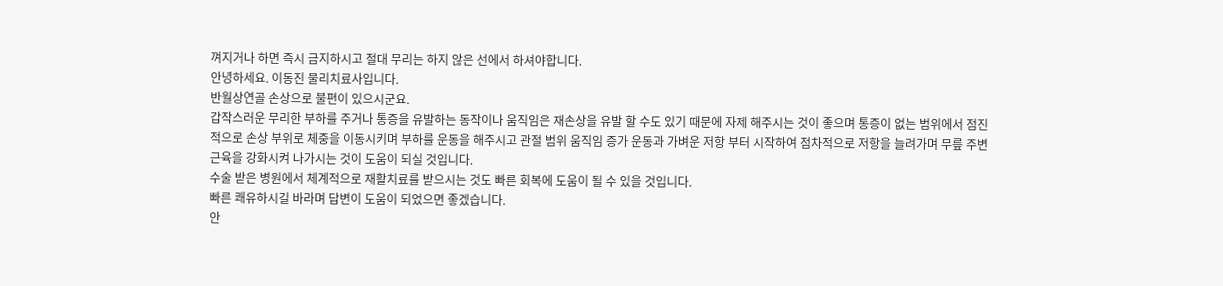껴지거나 하면 즉시 금지하시고 절대 무리는 하지 않은 선에서 하셔야합니다.
안녕하세요. 이동진 물리치료사입니다.
반월상연골 손상으로 불편이 있으시군요.
갑작스러운 무리한 부하를 주거나 통증을 유발하는 동작이나 움직임은 재손상을 유발 할 수도 있기 때문에 자제 해주시는 것이 좋으며 통증이 없는 범위에서 점진적으로 손상 부위로 체중을 이동시키며 부하를 운동을 해주시고 관절 범위 움직임 증가 운동과 가벼운 저항 부터 시작하여 점차적으로 저항을 늘려가며 무릎 주변 근육을 강화시켜 나가시는 것이 도움이 되실 것입니다.
수술 받은 병원에서 체계적으로 재활치료를 받으시는 것도 빠른 회복에 도움이 될 수 있을 것입니다.
빠른 쾌유하시길 바라며 답변이 도움이 되었으면 좋겠습니다.
안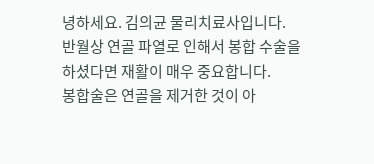녕하세요. 김의균 물리치료사입니다.
반월상 연골 파열로 인해서 봉합 수술을 하셨다면 재활이 매우 중요합니다.
봉합술은 연골을 제거한 것이 아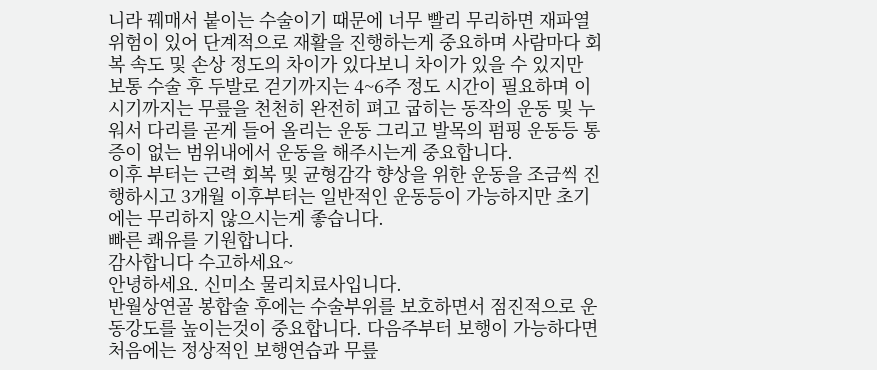니라 꿰매서 붙이는 수술이기 때문에 너무 빨리 무리하면 재파열 위험이 있어 단계적으로 재활을 진행하는게 중요하며 사람마다 회복 속도 및 손상 정도의 차이가 있다보니 차이가 있을 수 있지만 보통 수술 후 두발로 걷기까지는 4~6주 정도 시간이 필요하며 이 시기까지는 무릎을 천천히 완전히 펴고 굽히는 동작의 운동 및 누워서 다리를 곧게 들어 올리는 운동 그리고 발목의 펌핑 운동등 통증이 없는 범위내에서 운동을 해주시는게 중요합니다.
이후 부터는 근력 회복 및 균형감각 향상을 위한 운동을 조금씩 진행하시고 3개월 이후부터는 일반적인 운동등이 가능하지만 초기에는 무리하지 않으시는게 좋습니다.
빠른 쾌유를 기원합니다.
감사합니다 수고하세요~
안녕하세요. 신미소 물리치료사입니다.
반월상연골 봉합술 후에는 수술부위를 보호하면서 점진적으로 운동강도를 높이는것이 중요합니다. 다음주부터 보행이 가능하다면 처음에는 정상적인 보행연습과 무릎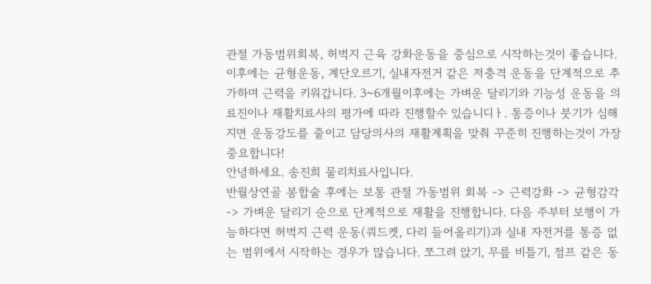관절 가동범위회복, 허벅지 근육 강화운동을 중심으로 시작하는것이 좋습니다. 이후에는 균형운동, 계단오르기, 실내자전거 같은 저충격 운동을 단계적으로 추가하며 근력을 키워갑니다. 3~6개월이후에는 가벼운 달리기와 기능성 운동을 의료진이나 재활치료사의 평가에 따라 진행할수 있습니디ㅏ. 통증이나 붓기가 심해지면 운동강도를 줄이고 담당의사의 재활계획을 맞춰 꾸준히 진행하는것이 가장 중요합니다!
안녕하세요. 송진희 물리치료사입니다.
반월상연골 봉합술 후에는 보통 관절 가동범위 회복 -> 근력강화 -> 균형감각 -> 가벼운 달리기 순으로 단계적으로 재활을 진행합니다. 다음 주부터 보행이 가능하다면 허벅지 근력 운동(쿼드켓, 다리 들어올리기)과 실내 자전거를 통증 없는 범위에서 시작하는 경우가 많습니다. 쪼그려 앉기, 무릎 비틀기, 점프 같은 동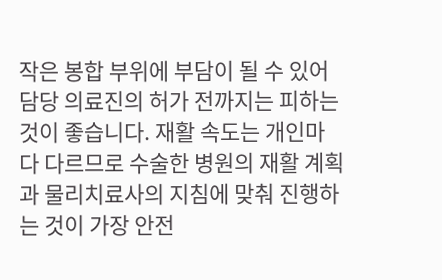작은 봉합 부위에 부담이 될 수 있어 담당 의료진의 허가 전까지는 피하는 것이 좋습니다. 재활 속도는 개인마다 다르므로 수술한 병원의 재활 계획과 물리치료사의 지침에 맞춰 진행하는 것이 가장 안전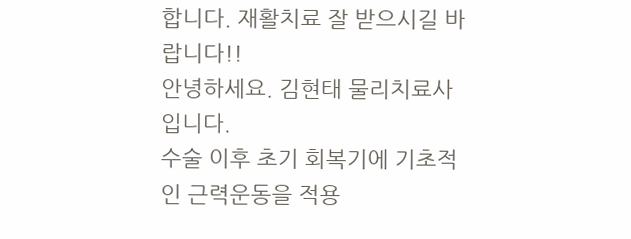합니다. 재활치료 잘 받으시길 바랍니다!!
안녕하세요. 김현태 물리치료사입니다.
수술 이후 초기 회복기에 기초적인 근력운동을 적용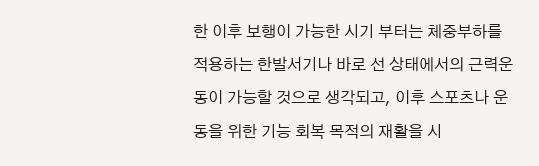한 이후 보행이 가능한 시기 부터는 체중부하를 적용하는 한발서기나 바로 선 상태에서의 근력운동이 가능할 것으로 생각되고, 이후 스포츠나 운동을 위한 기능 회복 목적의 재활을 시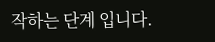작하는 단계 입니다.